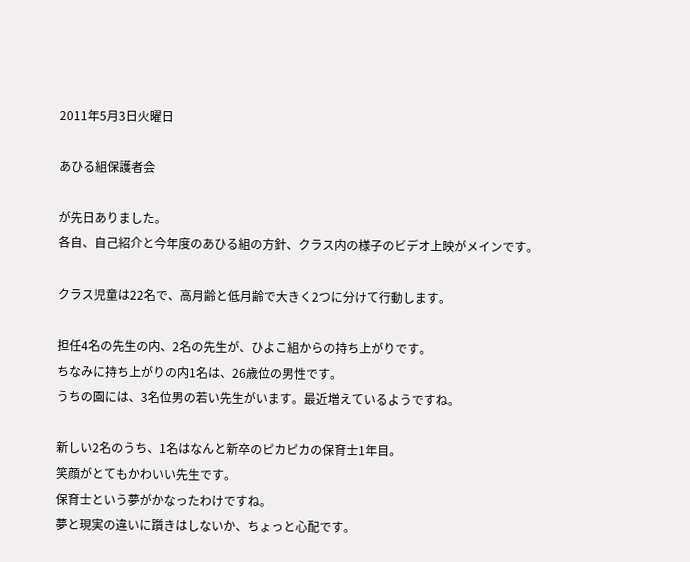2011年5月3日火曜日

あひる組保護者会

が先日ありました。
各自、自己紹介と今年度のあひる組の方針、クラス内の様子のビデオ上映がメインです。

クラス児童は22名で、高月齢と低月齢で大きく2つに分けて行動します。

担任4名の先生の内、2名の先生が、ひよこ組からの持ち上がりです。
ちなみに持ち上がりの内1名は、26歳位の男性です。
うちの園には、3名位男の若い先生がいます。最近増えているようですね。

新しい2名のうち、1名はなんと新卒のピカピカの保育士1年目。
笑顔がとてもかわいい先生です。
保育士という夢がかなったわけですね。
夢と現実の違いに躓きはしないか、ちょっと心配です。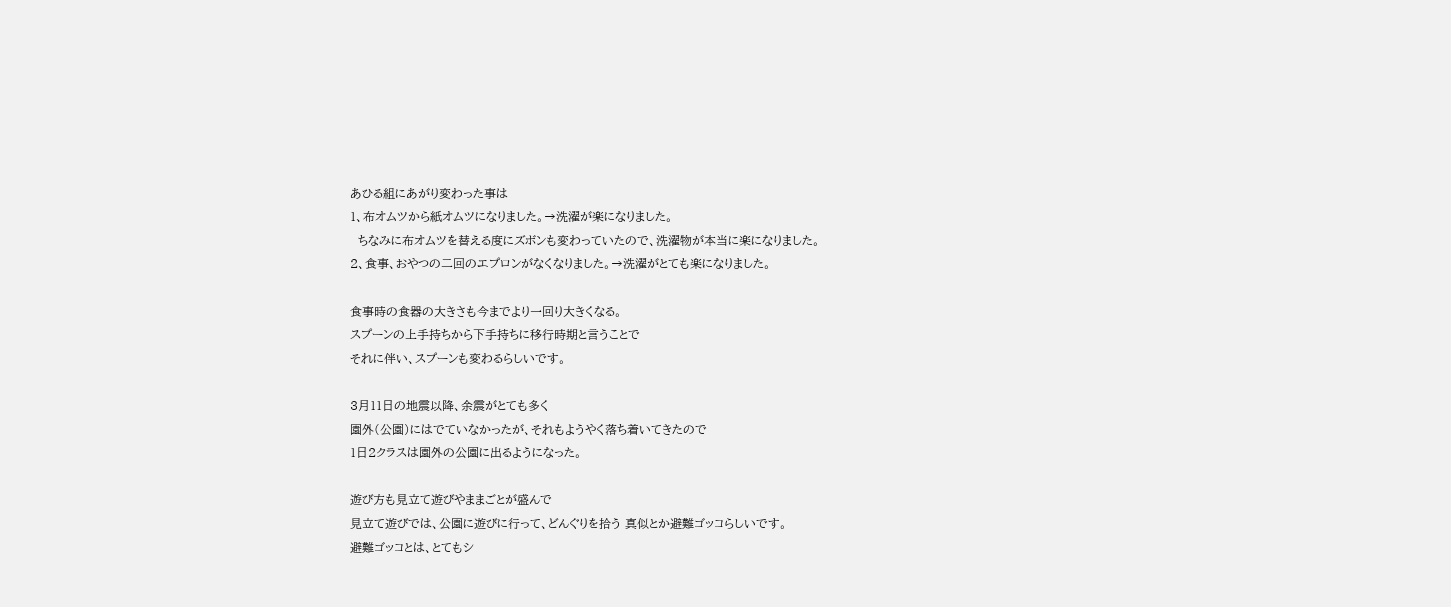あひる組にあがり変わった事は
1、布オムツから紙オムツになりました。→洗濯が楽になりました。
  ちなみに布オムツを替える度にズボンも変わっていたので、洗濯物が本当に楽になりました。
2、食事、おやつの二回のエプロンがなくなりました。→洗濯がとても楽になりました。

食事時の食器の大きさも今までより一回り大きくなる。
スプーンの上手持ちから下手持ちに移行時期と言うことで
それに伴い、スプーンも変わるらしいです。

3月11日の地震以降、余震がとても多く
園外(公園)にはでていなかったが、それもようやく落ち着いてきたので
1日2クラスは園外の公園に出るようになった。

遊び方も見立て遊びやままごとが盛んで
見立て遊びでは、公園に遊びに行って、どんぐりを拾う 真似とか避難ゴッコらしいです。
避難ゴッコとは、とてもシ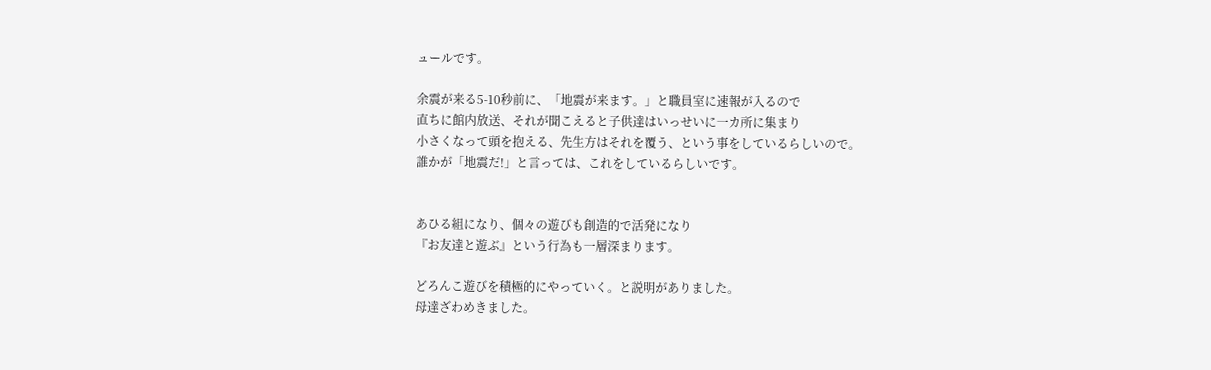ュールです。

余震が来る5-10秒前に、「地震が来ます。」と職員室に速報が入るので
直ちに館内放送、それが聞こえると子供達はいっせいに一カ所に集まり
小さくなって頭を抱える、先生方はそれを覆う、という事をしているらしいので。
誰かが「地震だ!」と言っては、これをしているらしいです。


あひる組になり、個々の遊びも創造的で活発になり
『お友達と遊ぶ』という行為も一層深まります。

どろんこ遊びを積極的にやっていく。と説明がありました。
母達ざわめきました。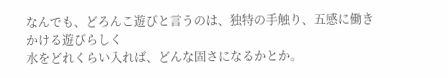なんでも、どろんこ遊びと言うのは、独特の手触り、五感に働きかける遊びらしく
水をどれくらい入れば、どんな固さになるかとか。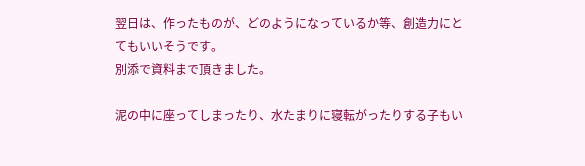翌日は、作ったものが、どのようになっているか等、創造力にとてもいいそうです。
別添で資料まで頂きました。

泥の中に座ってしまったり、水たまりに寝転がったりする子もい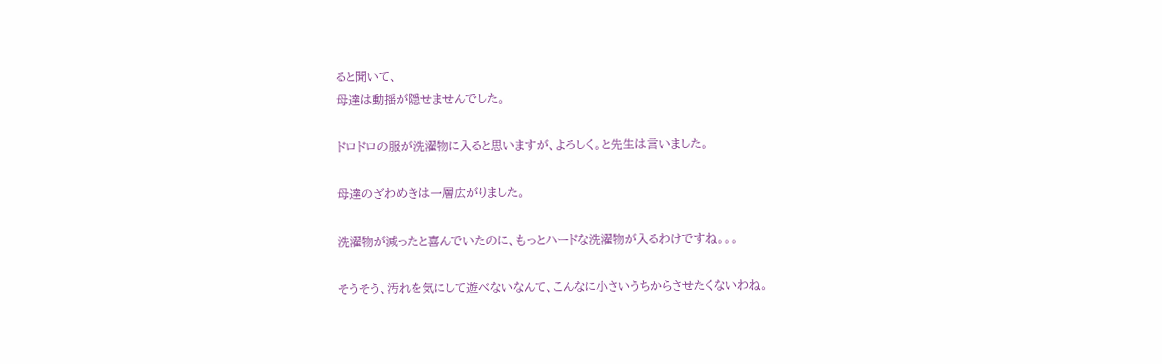ると聞いて、
母達は動揺が隠せませんでした。

ドロドロの服が洗濯物に入ると思いますが、よろしく。と先生は言いました。

母達のざわめきは一層広がりました。

洗濯物が減ったと喜んでいたのに、もっとハードな洗濯物が入るわけですね。。。

そうそう、汚れを気にして遊べないなんて、こんなに小さいうちからさせたくないわね。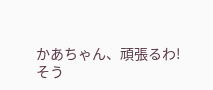かあちゃん、頑張るわ!
そう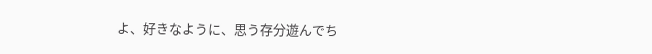よ、好きなように、思う存分遊んでち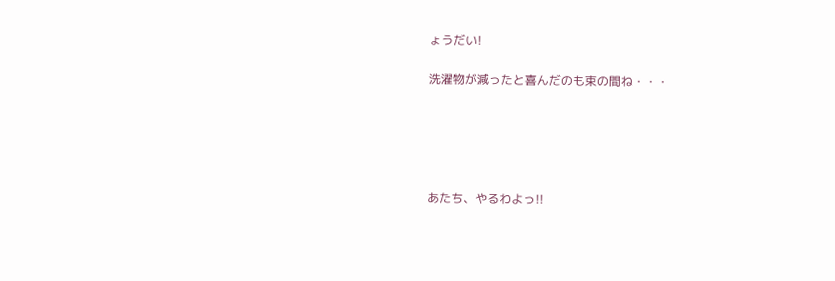ょうだい!

洗濯物が減ったと喜んだのも束の間ね・・・





あたち、やるわよっ!!